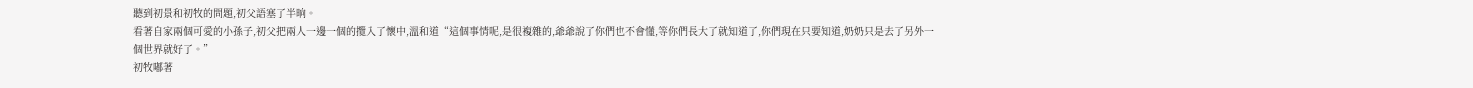聽到初景和初牧的問題,初父語塞了半晌。
看著自家兩個可愛的小孫子,初父把兩人一邊一個的攬入了懷中,溫和道“這個事情呢,是很複雜的,爺爺說了你們也不會懂,等你們長大了就知道了,你們現在只要知道,奶奶只是去了另外一個世界就好了。”
初牧嘟著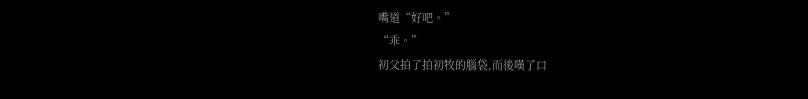嘴道“好吧。”
“乖。”
初父拍了拍初牧的腦袋,而後嘆了口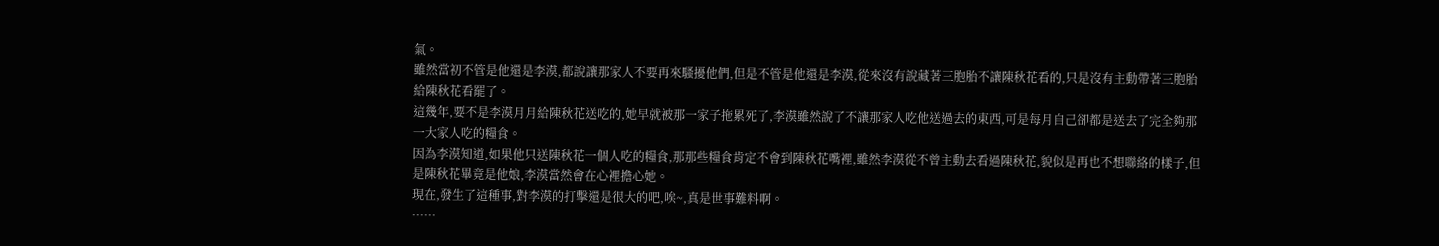氣。
雖然當初不管是他還是李漠,都說讓那家人不要再來騷擾他們,但是不管是他還是李漠,從來沒有說藏著三胞胎不讓陳秋花看的,只是沒有主動帶著三胞胎給陳秋花看罷了。
這幾年,要不是李漠月月給陳秋花送吃的,她早就被那一家子拖累死了,李漠雖然說了不讓那家人吃他送過去的東西,可是每月自己卻都是送去了完全夠那一大家人吃的糧食。
因為李漠知道,如果他只送陳秋花一個人吃的糧食,那那些糧食肯定不會到陳秋花嘴裡,雖然李漠從不曾主動去看過陳秋花,貌似是再也不想聯絡的樣子,但是陳秋花畢竟是他娘,李漠當然會在心裡擔心她。
現在,發生了這種事,對李漠的打擊還是很大的吧,唉~,真是世事難料啊。
……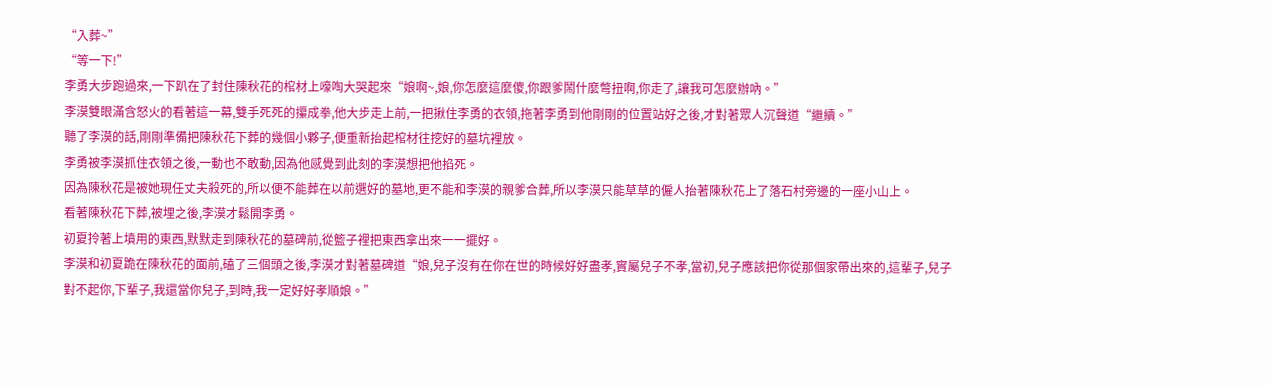“入葬~”
“等一下!”
李勇大步跑過來,一下趴在了封住陳秋花的棺材上嚎啕大哭起來“娘啊~,娘,你怎麼這麼傻,你跟爹鬧什麼彆扭啊,你走了,讓我可怎麼辦吶。”
李漠雙眼滿含怒火的看著這一幕,雙手死死的攥成拳,他大步走上前,一把揪住李勇的衣領,拖著李勇到他剛剛的位置站好之後,才對著眾人沉聲道“繼續。”
聽了李漠的話,剛剛準備把陳秋花下葬的幾個小夥子,便重新抬起棺材往挖好的墓坑裡放。
李勇被李漠抓住衣領之後,一動也不敢動,因為他感覺到此刻的李漠想把他掐死。
因為陳秋花是被她現任丈夫殺死的,所以便不能葬在以前選好的墓地,更不能和李漠的親爹合葬,所以李漠只能草草的僱人抬著陳秋花上了落石村旁邊的一座小山上。
看著陳秋花下葬,被埋之後,李漠才鬆開李勇。
初夏拎著上墳用的東西,默默走到陳秋花的墓碑前,從籃子裡把東西拿出來一一擺好。
李漠和初夏跪在陳秋花的面前,磕了三個頭之後,李漠才對著墓碑道“娘,兒子沒有在你在世的時候好好盡孝,實屬兒子不孝,當初,兒子應該把你從那個家帶出來的,這輩子,兒子對不起你,下輩子,我還當你兒子,到時,我一定好好孝順娘。”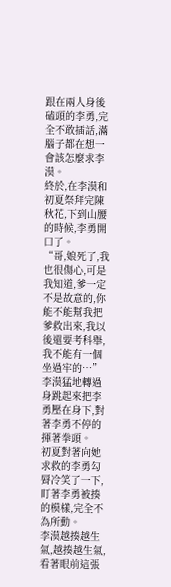跟在兩人身後磕頭的李勇,完全不敢插話,滿腦子都在想一會該怎麼求李漠。
終於,在李漠和初夏祭拜完陳秋花,下到山腰的時候,李勇開口了。
“哥,娘死了,我也很傷心,可是我知道,爹一定不是故意的,你能不能幫我把爹救出來,我以後還要考科舉,我不能有一個坐過牢的…”
李漠猛地轉過身跳起來把李勇壓在身下,對著李勇不停的揮著拳頭。
初夏對著向她求救的李勇勾脣冷笑了一下,盯著李勇被揍的模樣,完全不為所動。
李漠越揍越生氣,越揍越生氣,看著眼前這張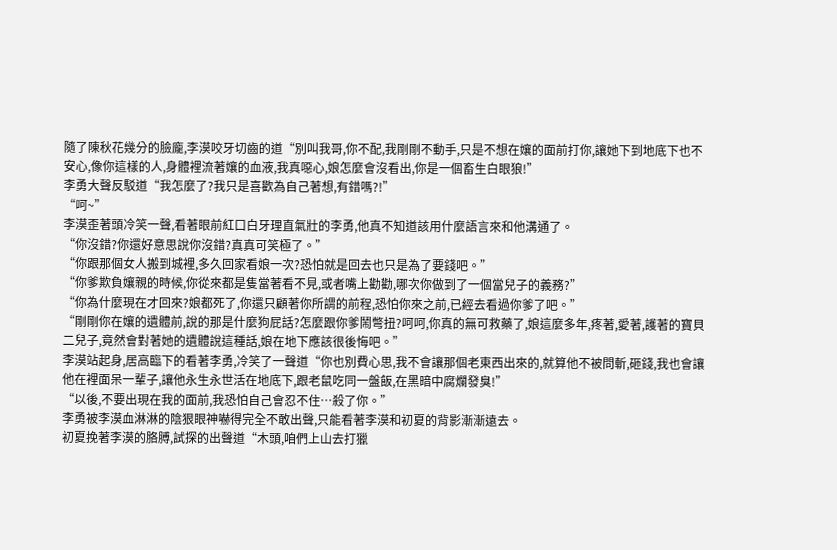隨了陳秋花幾分的臉龐,李漠咬牙切齒的道“別叫我哥,你不配,我剛剛不動手,只是不想在孃的面前打你,讓她下到地底下也不安心,像你這樣的人,身體裡流著孃的血液,我真噁心,娘怎麼會沒看出,你是一個畜生白眼狼!”
李勇大聲反駁道“我怎麼了?我只是喜歡為自己著想,有錯嗎?!”
“呵~”
李漠歪著頭冷笑一聲,看著眼前紅口白牙理直氣壯的李勇,他真不知道該用什麼語言來和他溝通了。
“你沒錯?你還好意思說你沒錯?真真可笑極了。”
“你跟那個女人搬到城裡,多久回家看娘一次?恐怕就是回去也只是為了要錢吧。”
“你爹欺負孃親的時候,你從來都是隻當著看不見,或者嘴上勸勸,哪次你做到了一個當兒子的義務?”
“你為什麼現在才回來?娘都死了,你還只顧著你所謂的前程,恐怕你來之前,已經去看過你爹了吧。”
“剛剛你在孃的遺體前,說的那是什麼狗屁話?怎麼跟你爹鬧彆扭?呵呵,你真的無可救藥了,娘這麼多年,疼著,愛著,護著的寶貝二兒子,竟然會對著她的遺體說這種話,娘在地下應該很後悔吧。”
李漠站起身,居高臨下的看著李勇,冷笑了一聲道“你也別費心思,我不會讓那個老東西出來的,就算他不被問斬,砸錢,我也會讓他在裡面呆一輩子,讓他永生永世活在地底下,跟老鼠吃同一盤飯,在黑暗中腐爛發臭!”
“以後,不要出現在我的面前,我恐怕自己會忍不住…殺了你。”
李勇被李漠血淋淋的陰狠眼神嚇得完全不敢出聲,只能看著李漠和初夏的背影漸漸遠去。
初夏挽著李漠的胳膊,試探的出聲道“木頭,咱們上山去打獵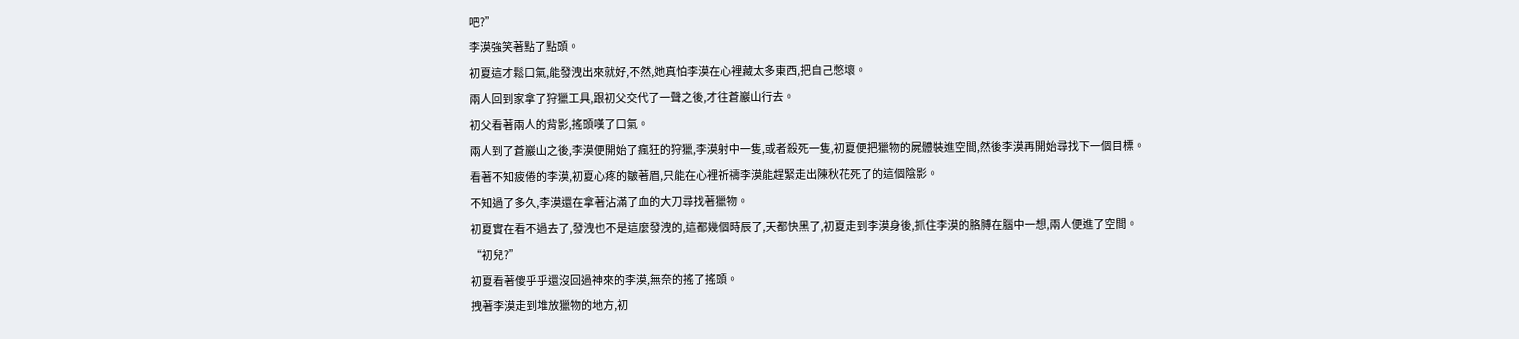吧?”
李漠強笑著點了點頭。
初夏這才鬆口氣,能發洩出來就好,不然,她真怕李漠在心裡藏太多東西,把自己憋壞。
兩人回到家拿了狩獵工具,跟初父交代了一聲之後,才往蒼巖山行去。
初父看著兩人的背影,搖頭嘆了口氣。
兩人到了蒼巖山之後,李漠便開始了瘋狂的狩獵,李漠射中一隻,或者殺死一隻,初夏便把獵物的屍體裝進空間,然後李漠再開始尋找下一個目標。
看著不知疲倦的李漠,初夏心疼的皺著眉,只能在心裡祈禱李漠能趕緊走出陳秋花死了的這個陰影。
不知過了多久,李漠還在拿著沾滿了血的大刀尋找著獵物。
初夏實在看不過去了,發洩也不是這麼發洩的,這都幾個時辰了,天都快黑了,初夏走到李漠身後,抓住李漠的胳膊在腦中一想,兩人便進了空間。
“初兒?”
初夏看著傻乎乎還沒回過神來的李漠,無奈的搖了搖頭。
拽著李漠走到堆放獵物的地方,初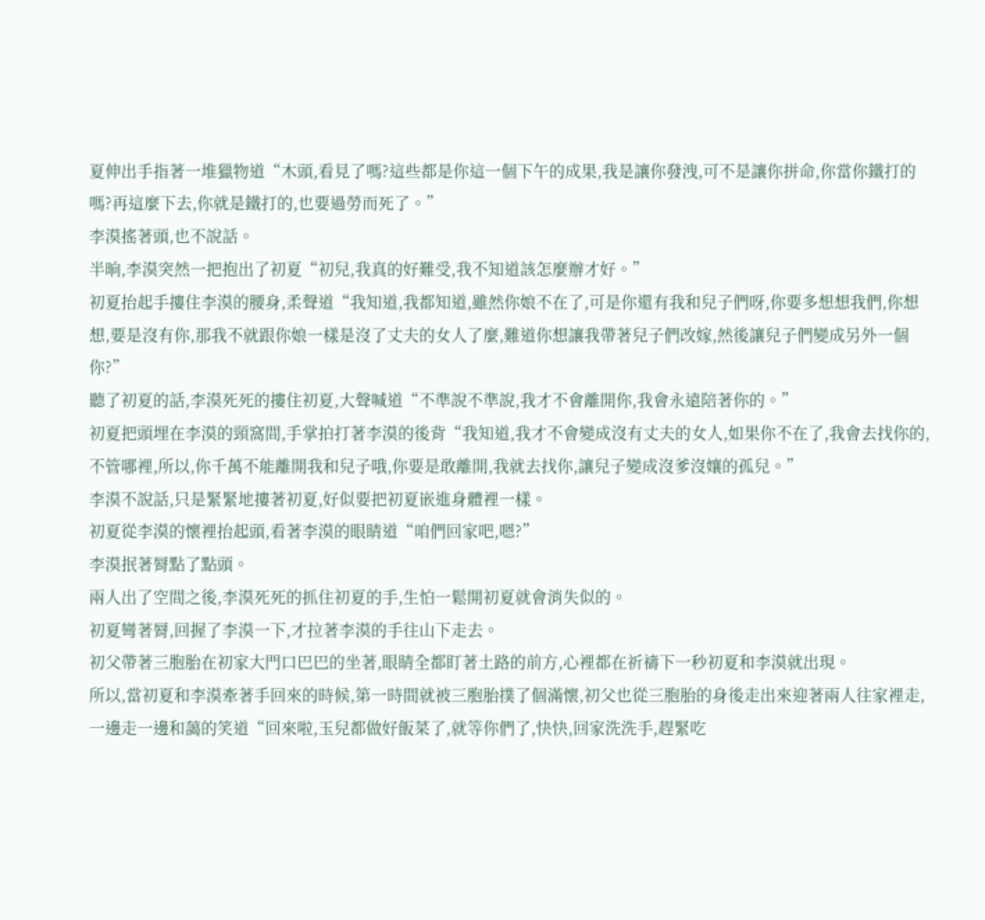夏伸出手指著一堆獵物道“木頭,看見了嗎?這些都是你這一個下午的成果,我是讓你發洩,可不是讓你拼命,你當你鐵打的嗎?再這麼下去,你就是鐵打的,也要過勞而死了。”
李漠搖著頭,也不說話。
半晌,李漠突然一把抱出了初夏“初兒,我真的好難受,我不知道該怎麼辦才好。”
初夏抬起手摟住李漠的腰身,柔聲道“我知道,我都知道,雖然你娘不在了,可是你還有我和兒子們呀,你要多想想我們,你想想,要是沒有你,那我不就跟你娘一樣是沒了丈夫的女人了麼,難道你想讓我帶著兒子們改嫁,然後讓兒子們變成另外一個你?”
聽了初夏的話,李漠死死的摟住初夏,大聲喊道“不準說不準說,我才不會離開你,我會永遠陪著你的。”
初夏把頭埋在李漠的頸窩間,手掌拍打著李漠的後背“我知道,我才不會變成沒有丈夫的女人,如果你不在了,我會去找你的,不管哪裡,所以,你千萬不能離開我和兒子哦,你要是敢離開,我就去找你,讓兒子變成沒爹沒孃的孤兒。”
李漠不說話,只是緊緊地摟著初夏,好似要把初夏嵌進身體裡一樣。
初夏從李漠的懷裡抬起頭,看著李漠的眼睛道“咱們回家吧,嗯?”
李漠抿著脣點了點頭。
兩人出了空間之後,李漠死死的抓住初夏的手,生怕一鬆開初夏就會消失似的。
初夏彎著脣,回握了李漠一下,才拉著李漠的手往山下走去。
初父帶著三胞胎在初家大門口巴巴的坐著,眼睛全都盯著土路的前方,心裡都在祈禱下一秒初夏和李漠就出現。
所以,當初夏和李漠牽著手回來的時候,第一時間就被三胞胎撲了個滿懷,初父也從三胞胎的身後走出來迎著兩人往家裡走,一邊走一邊和藹的笑道“回來啦,玉兒都做好飯菜了,就等你們了,快快,回家洗洗手,趕緊吃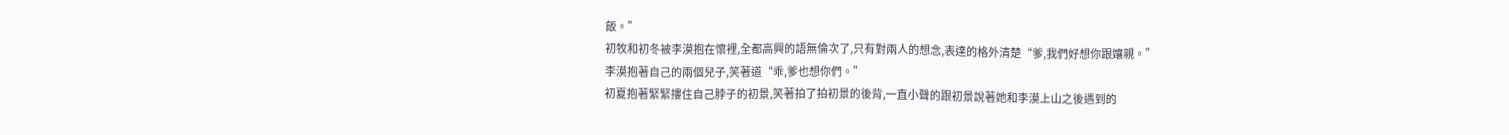飯。”
初牧和初冬被李漠抱在懷裡,全都高興的語無倫次了,只有對兩人的想念,表達的格外清楚“爹,我們好想你跟孃親。”
李漠抱著自己的兩個兒子,笑著道“乖,爹也想你們。”
初夏抱著緊緊摟住自己脖子的初景,笑著拍了拍初景的後背,一直小聲的跟初景說著她和李漠上山之後遇到的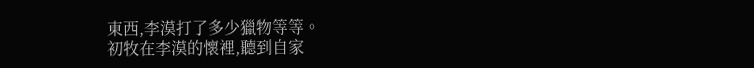東西,李漠打了多少獵物等等。
初牧在李漠的懷裡,聽到自家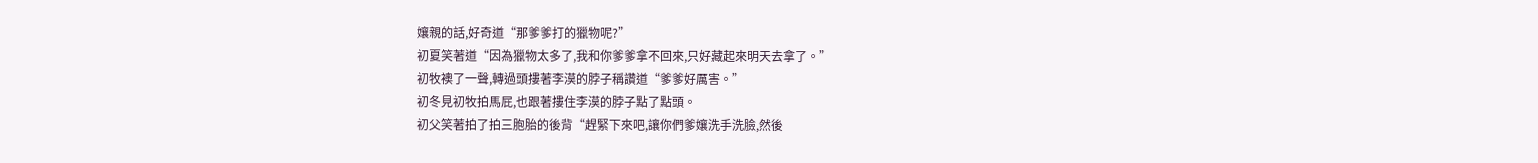孃親的話,好奇道“那爹爹打的獵物呢?”
初夏笑著道“因為獵物太多了,我和你爹爹拿不回來,只好藏起來明天去拿了。”
初牧襖了一聲,轉過頭摟著李漠的脖子稱讚道“爹爹好厲害。”
初冬見初牧拍馬屁,也跟著摟住李漠的脖子點了點頭。
初父笑著拍了拍三胞胎的後背“趕緊下來吧,讓你們爹孃洗手洗臉,然後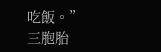吃飯。”
三胞胎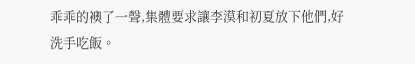乖乖的襖了一聲,集體要求讓李漠和初夏放下他們,好洗手吃飯。